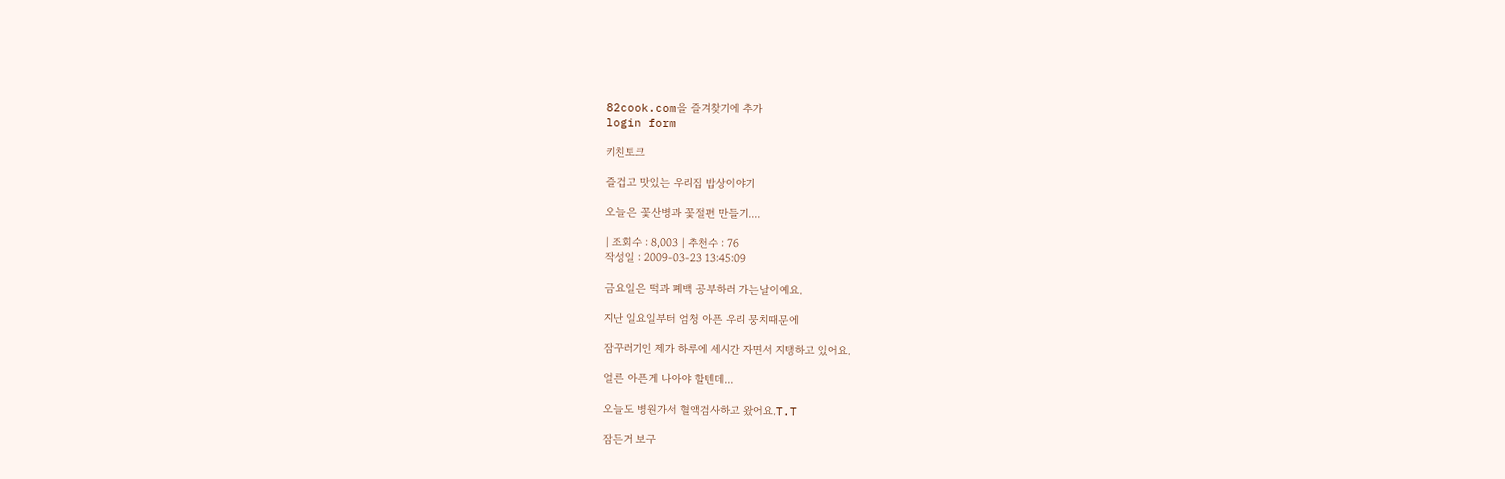82cook.com을 즐겨찾기에 추가
login form

키친토크

즐겁고 맛있는 우리집 밥상이야기

오늘은 꽃산병과 꽃절편 만들기....

| 조회수 : 8,003 | 추천수 : 76
작성일 : 2009-03-23 13:45:09

금요일은 떡과 폐백 공부하러 가는날이예요.

지난 일요일부터 엄청 아픈 우리 뭉치때문에

잠꾸러기인 제가 하루에 세시간 자면서 지탱하고 있어요.

얼른 아픈게 나아야 할텐데...

오늘도 병원가서 혈액검사하고 왔어요.T.T

잠든거 보구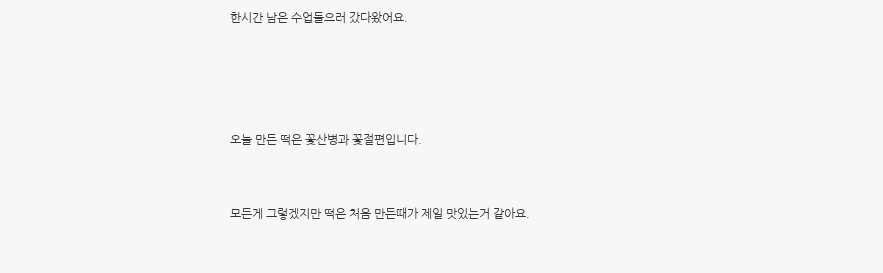한시간 남은 수업들으러 갔다왔어요.




오늘 만든 떡은 꽃산병과 꽃절편입니다.


모든게 그렇겠지만 떡은 처음 만든때가 제일 맛있는거 같아요.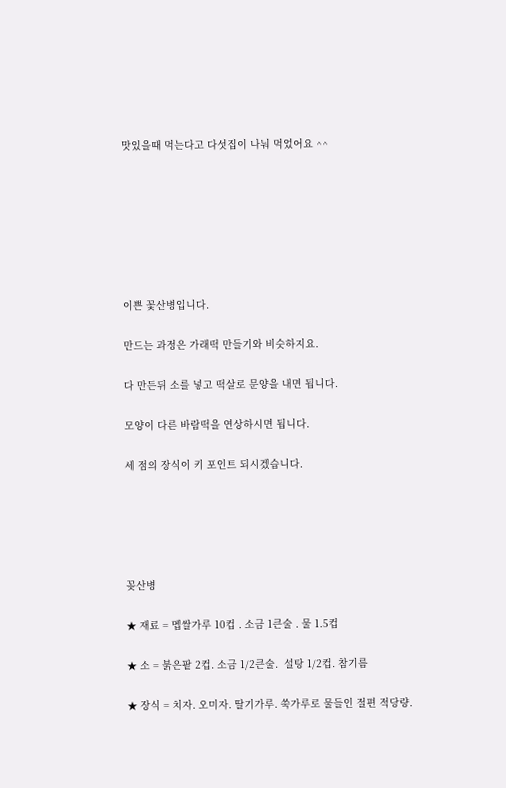맛있을때 먹는다고 다섯집이 나눠 먹었어요 ^^







이쁜 꽃산병입니다.

만드는 과정은 가래떡 만들기와 비슷하지요.

다 만든뒤 소를 넣고 떡살로 문양을 내면 됩니다.

모양이 다른 바람떡을 연상하시면 됩니다.

세 점의 장식이 키 포인트 되시겠습니다.





꽂산병

★ 재료 = 멥쌀가루 10컵 . 소금 1큰술 . 물 1.5컵

★ 소 = 붉은팥 2컵. 소금 1/2큰술.  설탕 1/2컵. 참기름

★ 장식 = 치자. 오미자. 딸기가루. 쑥가루로 물들인 절편 적당량.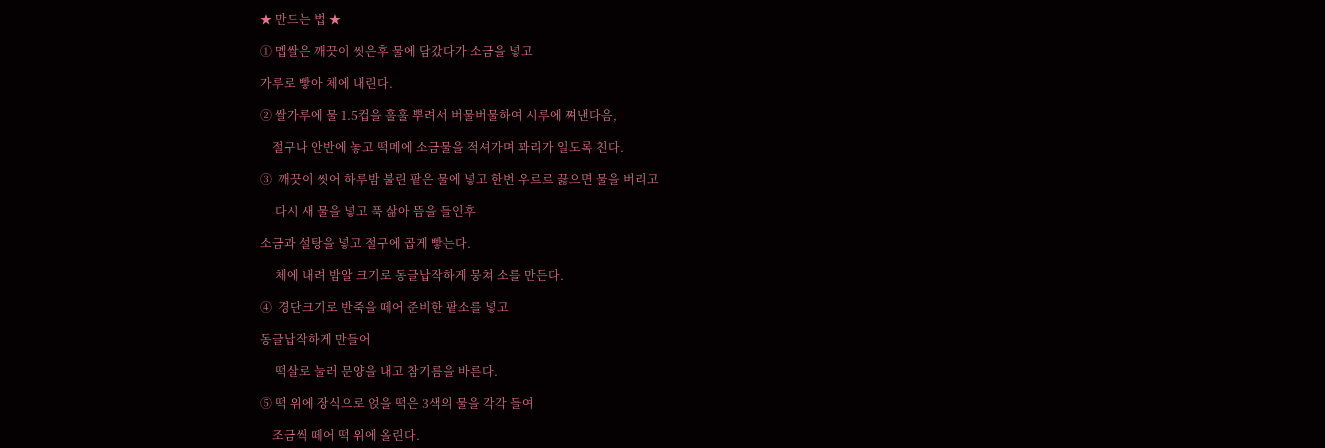★ 만드는 법 ★

① 멥쌀은 깨끗이 씻은후 물에 담갔다가 소금을 넣고

가루로 빻아 체에 내린다.

② 쌀가루에 물 1.5컵을 훌훌 뿌려서 버물버물하여 시루에 쪄낸다음,

    절구나 안반에 놓고 떡메에 소금물을 적셔가며 꽈리가 일도록 친다.

③  깨끗이 씻어 하루밤 불린 팥은 물에 넣고 한번 우르르 끓으면 물을 버리고

     다시 새 물을 넣고 푹 삶아 뜸을 들인후

소금과 설탕을 넣고 절구에 곱게 빻는다.

     체에 내려 밤알 크기로 동글납작하게 뭉쳐 소를 만든다.

④  경단크기로 반죽을 떼어 준비한 팥소를 넣고

동글납작하게 만들어

     떡살로 눌러 문양을 내고 참기름을 바른다.

⑤ 떡 위에 장식으로 얹을 떡은 3색의 물을 각각 들여

    조금씩 떼어 떡 위에 올린다.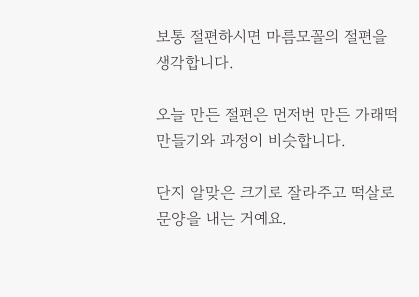보통 절편하시면 마름모꼴의 절편을 생각합니다.

오늘 만든 절편은 먼저번 만든 가래떡 만들기와 과정이 비슷합니다.

단지 알맞은 크기로 잘라주고 떡살로 문양을 내는 거예요.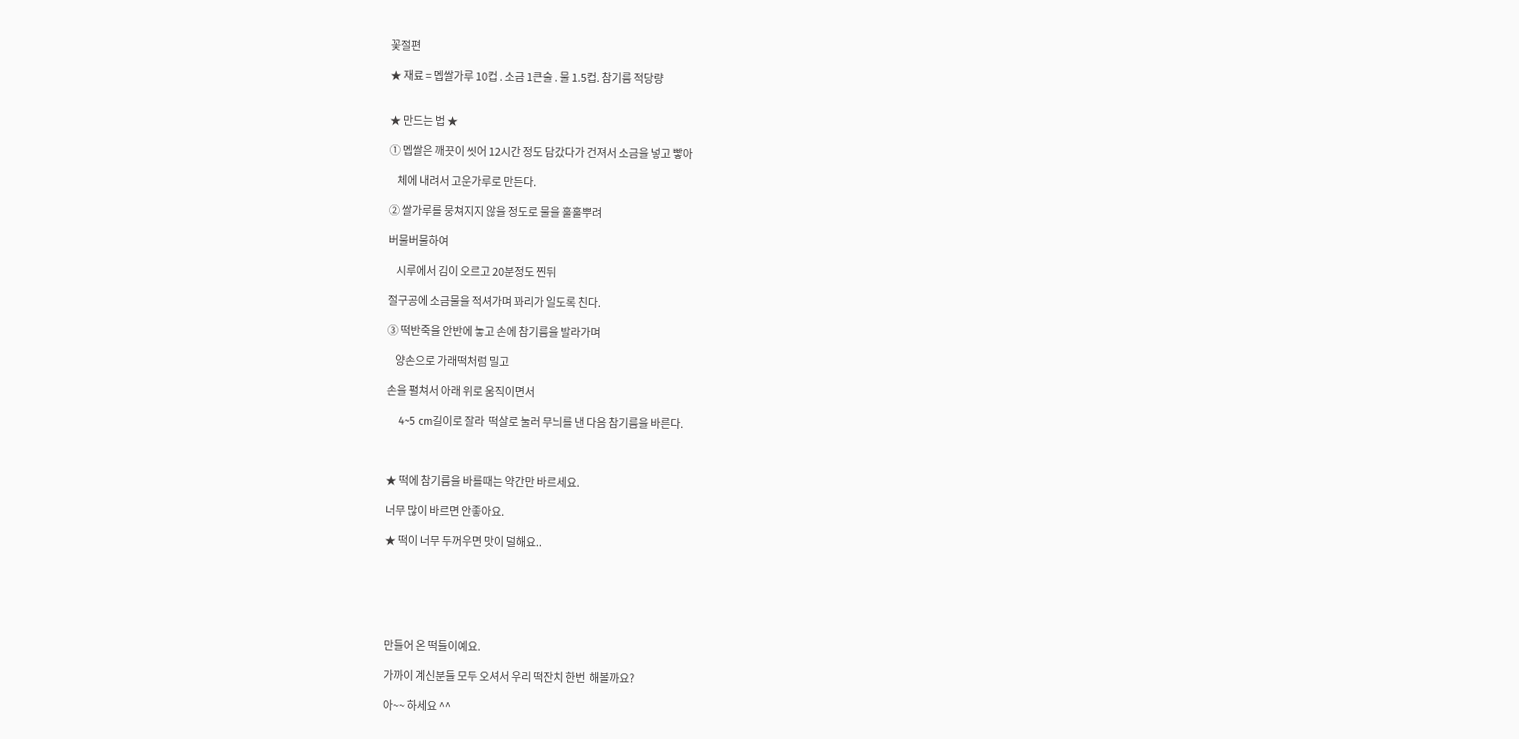꽃절편

★ 재료 = 멥쌀가루 10컵 . 소금 1큰술 . 물 1.5컵. 참기름 적당량


★ 만드는 법 ★

① 멥쌀은 깨끗이 씻어 12시간 정도 담갔다가 건져서 소금을 넣고 빻아

    체에 내려서 고운가루로 만든다.

② 쌀가루를 뭉쳐지지 않을 정도로 물을 훌훌뿌려

버물버물하여

    시루에서 김이 오르고 20분정도 찐뒤

절구공에 소금물을 적셔가며 꽈리가 일도록 친다.

③ 떡반죽을 안반에 놓고 손에 참기름을 발라가며

    양손으로 가래떡처럼 밀고

손을 펼쳐서 아래 위로 움직이면서

    4~5 cm길이로 잘라  떡살로 눌러 무늬를 낸 다음 참기름을 바른다.



★ 떡에 참기름을 바를때는 약간만 바르세요.

너무 많이 바르면 안좋아요.

★ 떡이 너무 두꺼우면 맛이 덜해요..






만들어 온 떡들이예요.

가까이 계신분들 모두 오셔서 우리 떡잔치 한번  해볼까요?

아~~ 하세요 ^^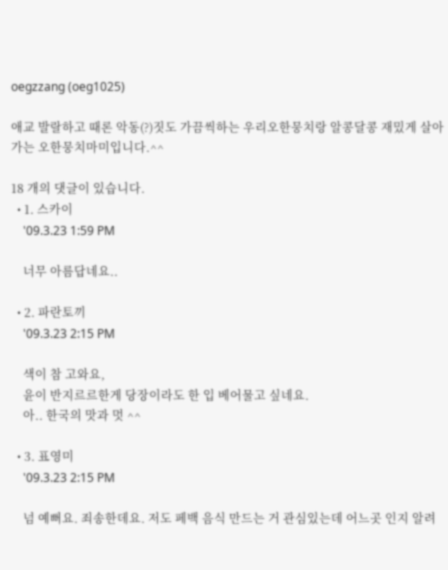oegzzang (oeg1025)

애교 발랄하고 때론 악동(?)짓도 가끔씩하는 우리오한뭉치랑 알콩달콩 재밌게 살아가는 오한뭉치마미입니다.^^

18 개의 댓글이 있습니다.
  • 1. 스카이
    '09.3.23 1:59 PM

    너무 아름답네요..

  • 2. 파란토끼
    '09.3.23 2:15 PM

    색이 참 고와요,
    윤이 반지르르한게 당장이라도 한 입 베어물고 싶네요.
    아.. 한국의 맛과 멋 ^^

  • 3. 표영미
    '09.3.23 2:15 PM

    넘 예뻐요. 죄송한데요. 저도 페백 음식 만드는 거 관심있는데 어느곳 인지 알려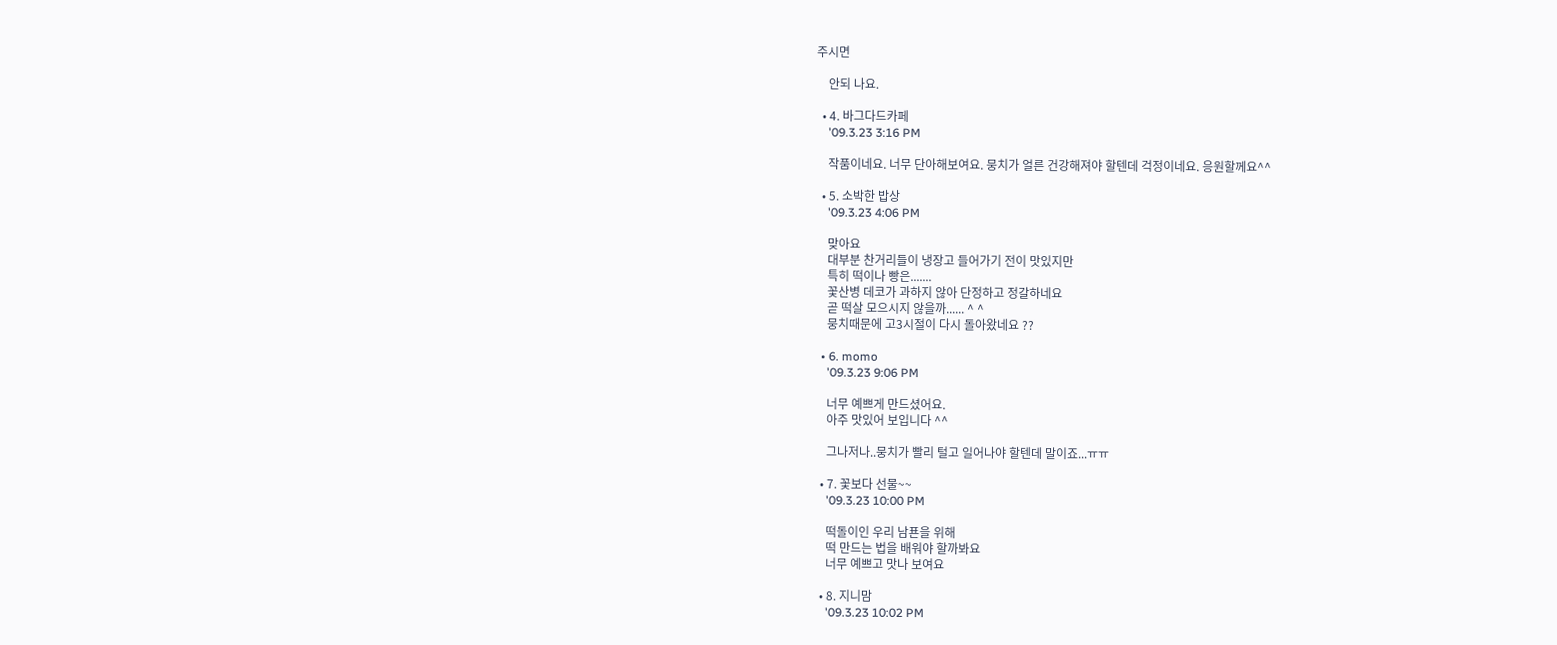주시면

    안되 나요.

  • 4. 바그다드카페
    '09.3.23 3:16 PM

    작품이네요. 너무 단아해보여요. 뭉치가 얼른 건강해져야 할텐데 걱정이네요. 응원할께요^^

  • 5. 소박한 밥상
    '09.3.23 4:06 PM

    맞아요
    대부분 찬거리들이 냉장고 들어가기 전이 맛있지만
    특히 떡이나 빵은.......
    꽃산병 데코가 과하지 않아 단정하고 정갈하네요
    곧 떡살 모으시지 않을까...... ^ ^
    뭉치때문에 고3시절이 다시 돌아왔네요 ??

  • 6. momo
    '09.3.23 9:06 PM

    너무 예쁘게 만드셨어요.
    아주 맛있어 보입니다 ^^

    그나저나..뭉치가 빨리 털고 일어나야 할텐데 말이죠...ㅠㅠ

  • 7. 꽃보다 선물~~
    '09.3.23 10:00 PM

    떡돌이인 우리 남푠을 위해
    떡 만드는 법을 배워야 할까봐요
    너무 예쁘고 맛나 보여요

  • 8. 지니맘
    '09.3.23 10:02 PM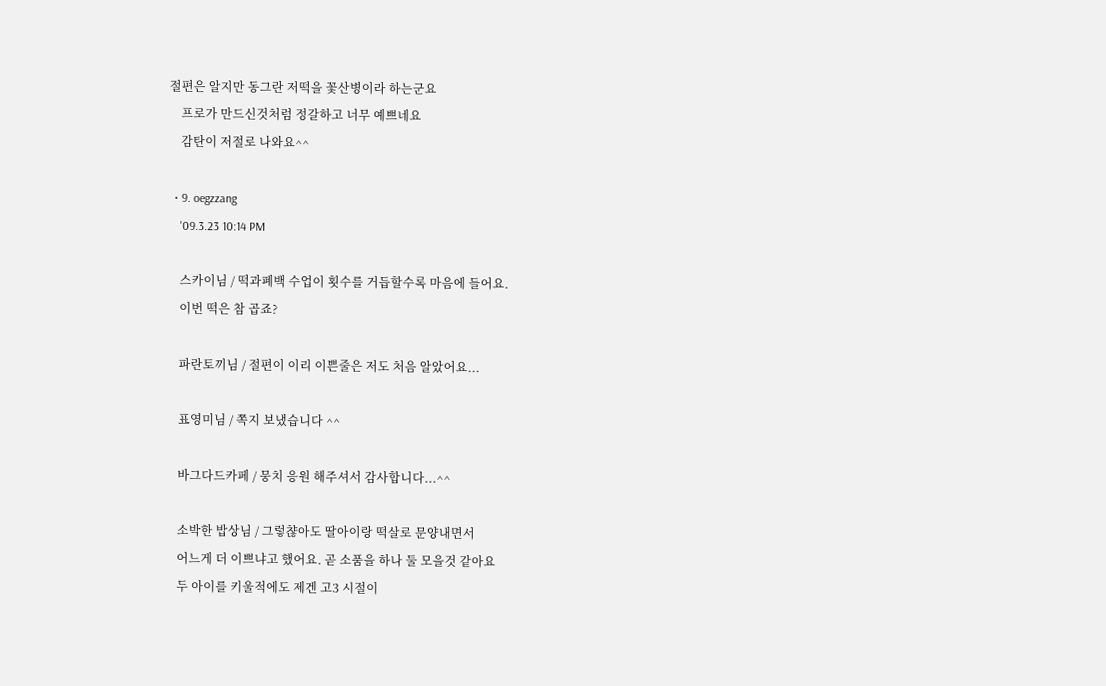절편은 알지만 동그란 저떡을 꽃산병이라 하는군요
    프로가 만드신것처럼 정갈하고 너무 예쁘네요
    감탄이 저절로 나와요^^

  • 9. oegzzang
    '09.3.23 10:14 PM

    스카이님 / 떡과폐백 수업이 횟수를 거듭할수록 마음에 들어요.
    이번 떡은 참 곱죠?

    파란토끼님 / 절편이 이리 이쁜줄은 저도 처음 알았어요...

    표영미님 / 쪽지 보냈습니다 ^^

    바그다드카페 / 뭉치 응원 해주셔서 감사합니다...^^

    소박한 밥상님 / 그렇챦아도 딸아이랑 떡살로 문양내면서
    어느게 더 이쁘냐고 했어요. 곧 소품을 하나 둘 모을것 같아요
    두 아이를 키울적에도 제겐 고3 시절이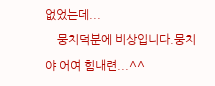없었는데...
    뭉치덕분에 비상입니다.뭉치야 어여 힘내련...^^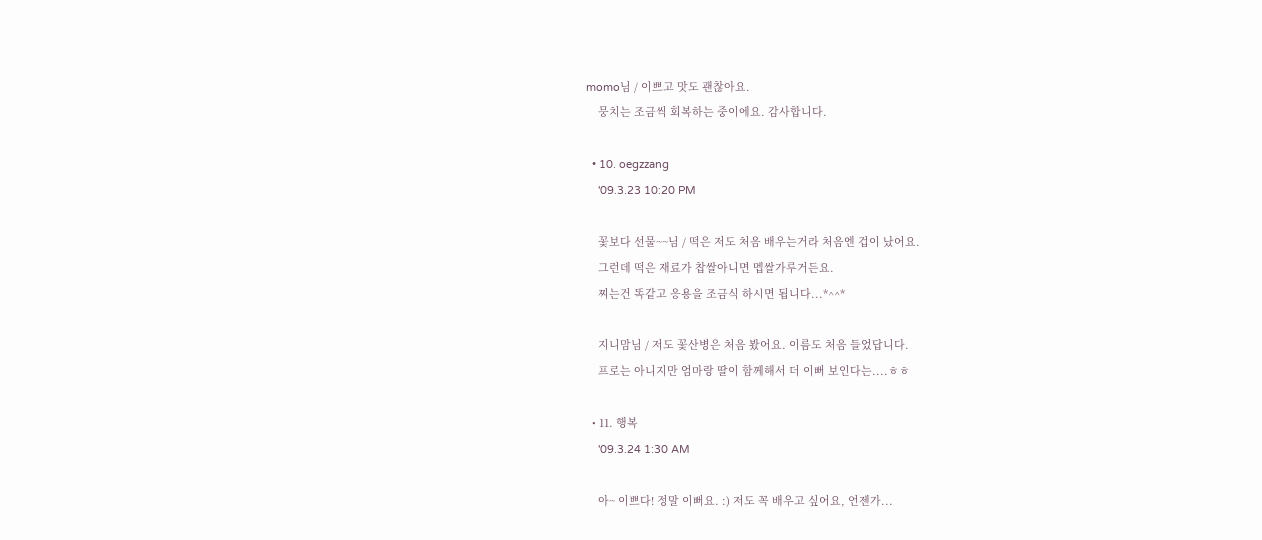momo님 / 이쁘고 맛도 괜찮아요.
    뭉치는 조금씩 회복하는 중이에요. 감사합니다.

  • 10. oegzzang
    '09.3.23 10:20 PM

    꽃보다 선물~~님 / 떡은 저도 처음 배우는거라 처음엔 겁이 났어요.
    그런데 떡은 재료가 찹쌀아니면 멥쌀가루거든요.
    찌는건 똑같고 응용을 조금식 하시면 됩니다...*^^*

    지니맘님 / 저도 꽃산병은 처음 봤어요. 이름도 처음 들었답니다.
    프로는 아니지만 엄마랑 딸이 함께해서 더 이뻐 보인다는....ㅎㅎ

  • 11. 행복
    '09.3.24 1:30 AM

    아~ 이쁘다! 정말 이뻐요. :) 저도 꼭 배우고 싶어요, 언젠가...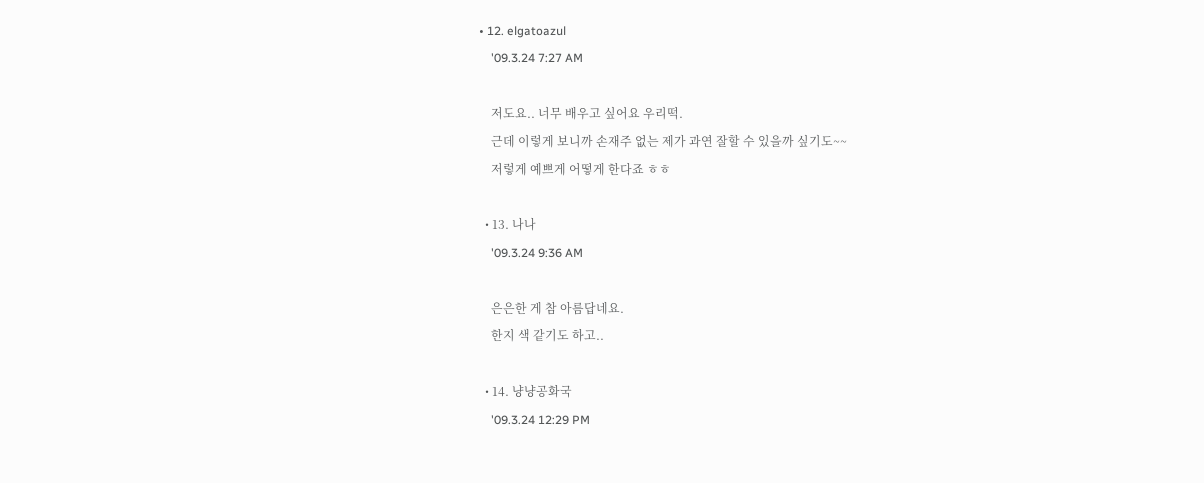• 12. elgatoazul
    '09.3.24 7:27 AM

    저도요.. 너무 배우고 싶어요 우리떡.
    근데 이렇게 보니까 손재주 없는 제가 과연 잘할 수 있을까 싶기도~~
    저렇게 예쁘게 어떻게 한다죠 ㅎㅎ

  • 13. 나나
    '09.3.24 9:36 AM

    은은한 게 참 아름답네요.
    한지 색 같기도 하고..

  • 14. 냥냥공화국
    '09.3.24 12:29 PM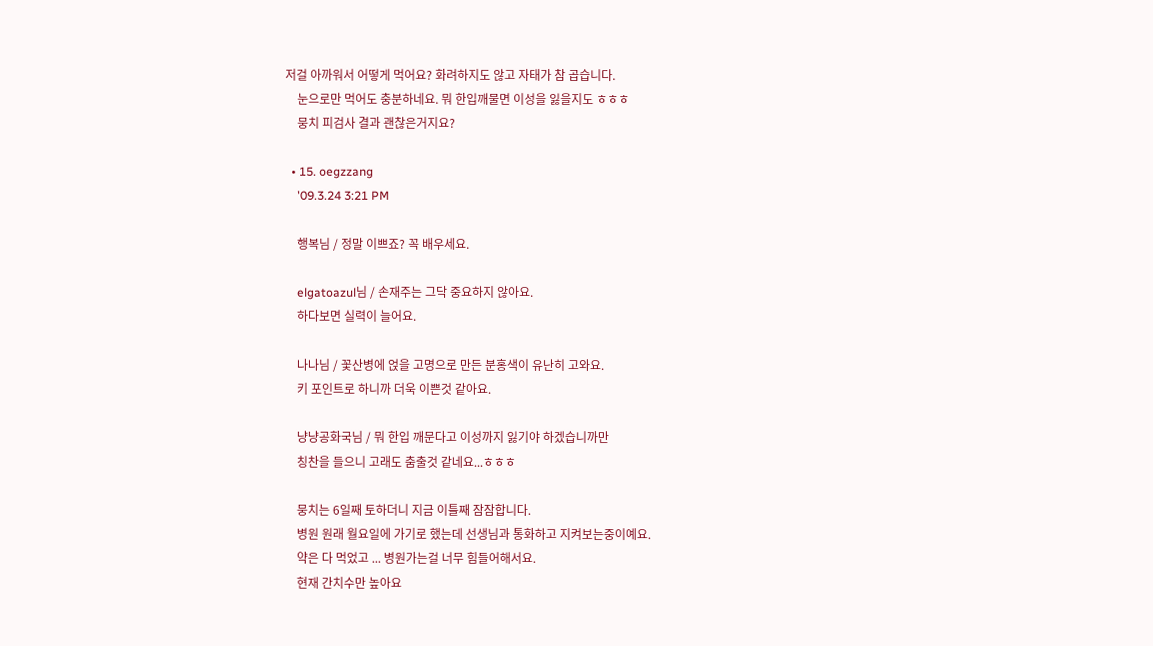저걸 아까워서 어떻게 먹어요? 화려하지도 않고 자태가 참 곱습니다.
    눈으로만 먹어도 충분하네요. 뭐 한입깨물면 이성을 잃을지도 ㅎㅎㅎ
    뭉치 피검사 결과 괜찮은거지요?

  • 15. oegzzang
    '09.3.24 3:21 PM

    행복님 / 정말 이쁘죠? 꼭 배우세요.

    elgatoazul님 / 손재주는 그닥 중요하지 않아요.
    하다보면 실력이 늘어요.

    나나님 / 꽃산병에 얹을 고명으로 만든 분홍색이 유난히 고와요.
    키 포인트로 하니까 더욱 이쁜것 같아요.

    냥냥공화국님 / 뭐 한입 깨문다고 이성까지 잃기야 하겠습니까만
    칭찬을 들으니 고래도 춤출것 같네요...ㅎㅎㅎ

    뭉치는 6일째 토하더니 지금 이틀째 잠잠합니다.
    병원 원래 월요일에 가기로 했는데 선생님과 통화하고 지켜보는중이예요.
    약은 다 먹었고 ... 병원가는걸 너무 힘들어해서요.
    현재 간치수만 높아요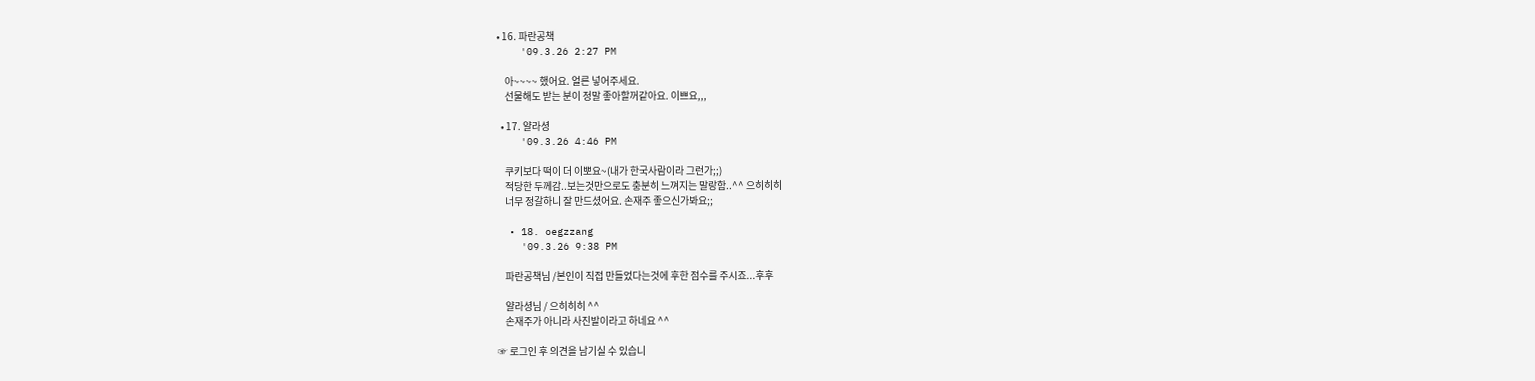• 16. 파란공책
    '09.3.26 2:27 PM

    아~~~~ 했어요. 얼른 넣어주세요.
    선물해도 받는 분이 정말 좋아할꺼같아요. 이쁘요,,,

  • 17. 얄라셩
    '09.3.26 4:46 PM

    쿠키보다 떡이 더 이뽀요~(내가 한국사람이라 그런가;;)
    적당한 두께감..보는것만으로도 충분히 느껴지는 말랑함..^^ 으히히히
    너무 정갈하니 잘 만드셨어요. 손재주 좋으신가봐요;;

  • 18. oegzzang
    '09.3.26 9:38 PM

    파란공책님 /본인이 직접 만들었다는것에 후한 점수를 주시죠...후후

    얄라셩님 / 으히히히 ^^
    손재주가 아니라 사진발이라고 하네요 ^^

☞ 로그인 후 의견을 남기실 수 있습니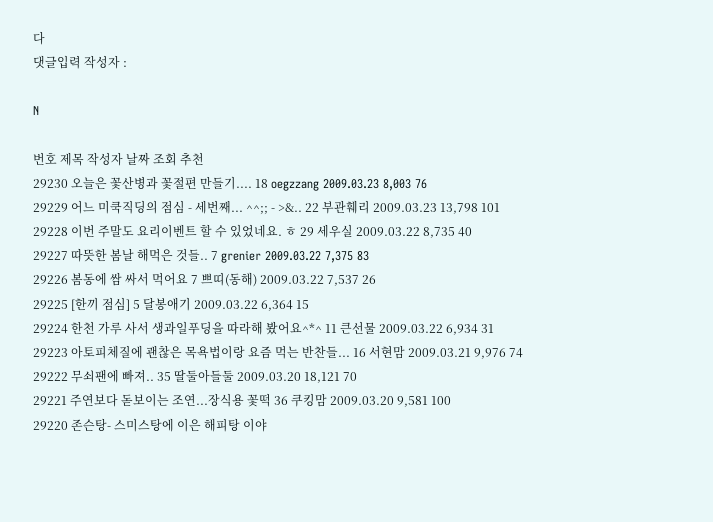다
댓글입력 작성자 :

N

번호 제목 작성자 날짜 조회 추천
29230 오늘은 꽃산병과 꽃절편 만들기.... 18 oegzzang 2009.03.23 8,003 76
29229 어느 미쿡직딩의 점심 - 세번째... ^^;; - >&.. 22 부관훼리 2009.03.23 13,798 101
29228 이번 주말도 요리이벤트 할 수 있었네요. ㅎ 29 세우실 2009.03.22 8,735 40
29227 따뜻한 봄날 해먹은 것들.. 7 grenier 2009.03.22 7,375 83
29226 봄동에 쌈 싸서 먹어요 7 쁘띠(동해) 2009.03.22 7,537 26
29225 [한끼 점심] 5 달봉애기 2009.03.22 6,364 15
29224 한천 가루 사서 생과일푸딩을 따라해 봤어요^*^ 11 큰선물 2009.03.22 6,934 31
29223 아토피체질에 괜찮은 목욕법이랑 요즘 먹는 반찬들... 16 서현맘 2009.03.21 9,976 74
29222 무쇠팬에 빠져.. 35 딸둘아들둘 2009.03.20 18,121 70
29221 주연보다 돋보이는 조연...장식용 꽃떡 36 쿠킹맘 2009.03.20 9,581 100
29220 존슨탕- 스미스탕에 이은 해피탕 이야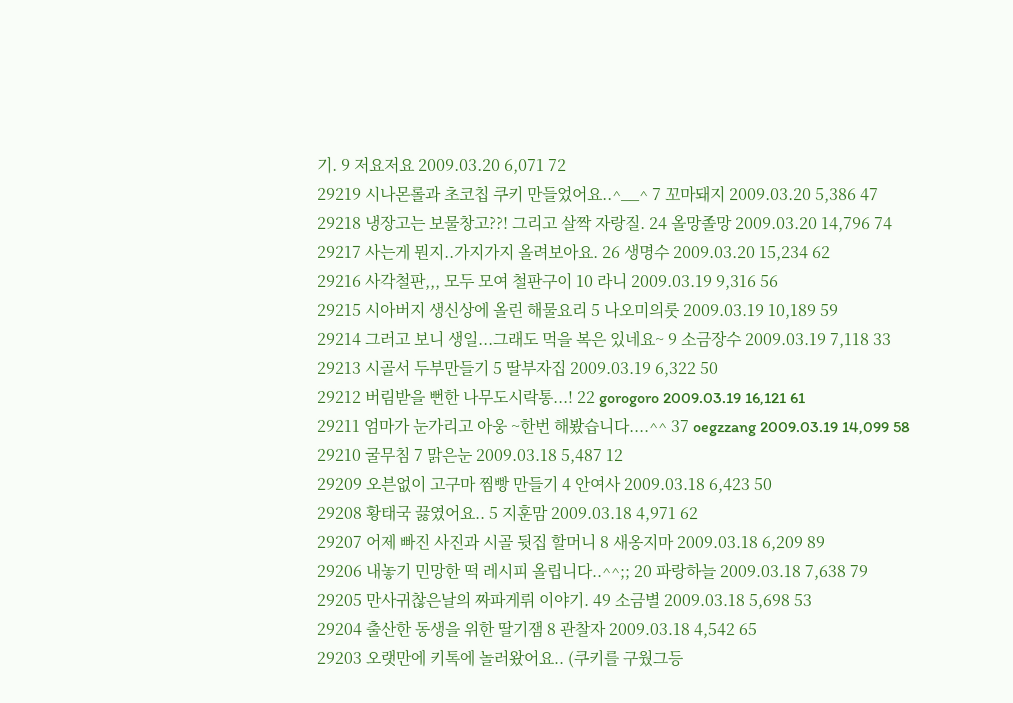기. 9 저요저요 2009.03.20 6,071 72
29219 시나몬롤과 초코칩 쿠키 만들었어요..^__^ 7 꼬마돼지 2009.03.20 5,386 47
29218 냉장고는 보물창고??! 그리고 살짝 자랑질. 24 올망졸망 2009.03.20 14,796 74
29217 사는게 뭔지..가지가지 올려보아요. 26 생명수 2009.03.20 15,234 62
29216 사각철판,,, 모두 모여 철판구이 10 라니 2009.03.19 9,316 56
29215 시아버지 생신상에 올린 해물요리 5 나오미의룻 2009.03.19 10,189 59
29214 그러고 보니 생일...그래도 먹을 복은 있네요~ 9 소금장수 2009.03.19 7,118 33
29213 시골서 두부만들기 5 딸부자집 2009.03.19 6,322 50
29212 버림받을 뻔한 나무도시락통...! 22 gorogoro 2009.03.19 16,121 61
29211 엄마가 눈가리고 아웅 ~한번 해봤습니다....^^ 37 oegzzang 2009.03.19 14,099 58
29210 굴무침 7 맑은눈 2009.03.18 5,487 12
29209 오븐없이 고구마 찜빵 만들기 4 안여사 2009.03.18 6,423 50
29208 황태국 끓였어요.. 5 지훈맘 2009.03.18 4,971 62
29207 어제 빠진 사진과 시골 뒷집 할머니 8 새옹지마 2009.03.18 6,209 89
29206 내놓기 민망한 떡 레시피 올립니다..^^;; 20 파랑하늘 2009.03.18 7,638 79
29205 만사귀찮은날의 짜파게뤼 이야기. 49 소금별 2009.03.18 5,698 53
29204 출산한 동생을 위한 딸기잼 8 관찰자 2009.03.18 4,542 65
29203 오랫만에 키톡에 놀러왔어요.. (쿠키를 구웠그등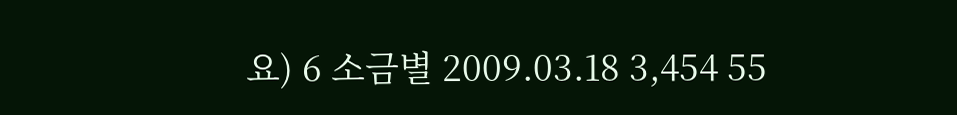요) 6 소금별 2009.03.18 3,454 55